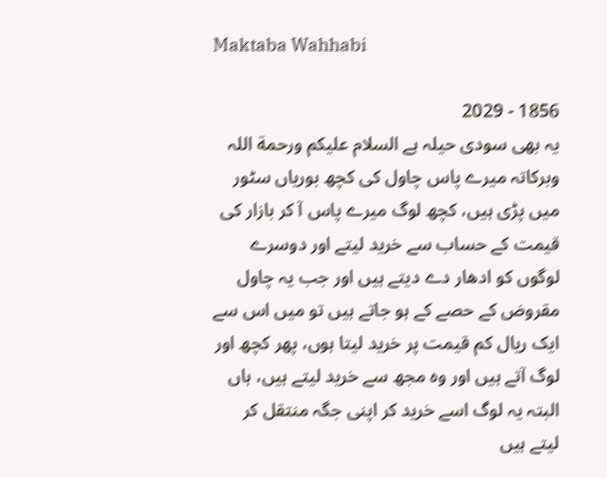Maktaba Wahhabi

1856 - 2029
یہ بھی سودی حیلہ ہے السلام علیکم ورحمة اللہ وبرکاتہ میرے پاس چاول کی کچھ بوریاں سٹور میں پڑی ہیں، کچھ لوگ میرے پاس آ کر بازار کی قیمت کے حساب سے خرید لیتے اور دوسرے لوگوں کو ادھار دے دیتے ہیں اور جب یہ چاول مقروض کے حصے کے ہو جاتے ہیں تو میں اس سے ایک ریال کم قیمت پر خرید لیتا ہوں، پھر کچھ اور لوگ آتے ہیں اور وہ مجھ سے خرید لیتے ہیں، ہاں البتہ یہ لوگ اسے خرید کر اپنی جگہ منتقل کر لیتے ہیں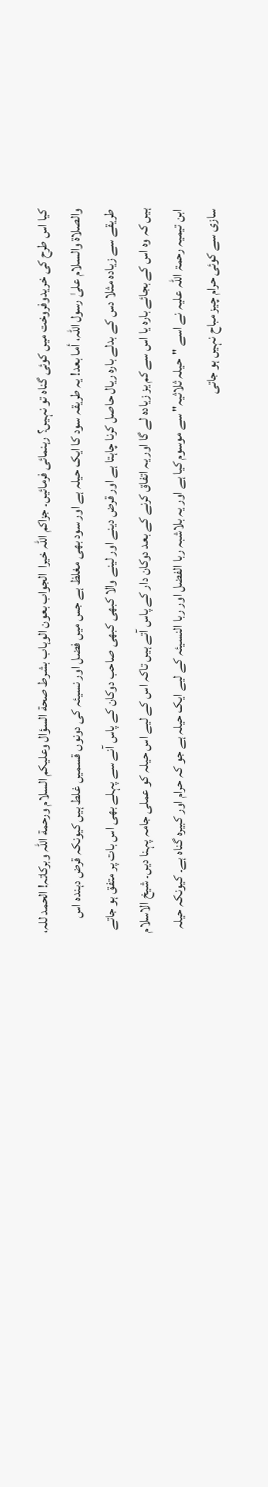کیا اس طرح کی خریدوفروخت میں کوئی گناہ تو نہیں؟ رہنمائی فرمائیں۔ جزاکم اللہ خیرا  الجواب بعون الوہاب بشرط صحة السؤال وعلیکم السلام ورحمة اللہ وبرکاتہ! الحمد للہ، والصلاة والسلام علیٰ رسول اللہ، أما بعد! یہ طریقہ سود کا ایک حیلہ ہے اور سود بھی مغلظ ہے جس میں فضل اور نسیئہ کی دونوں قسمیں غلط ہیں کیونکہ قرض دہندہ اس طریقے سے زیادہ مثلا دس کے بدلے بارہ ریال حاصل کرنا چاہتا ہے اور قرض دینے اور لینے والا کبھی کبھی صاحب دوکان کے پاس آنے سے پہلے بھی اس بات پر متفق ہو جاتے ہیں کہ وہ اس کے بجائے بارہ یا اس سے کم یز زیادہ لے گا اور یہ اتفاق کرنے کے بعد دوکان دار کے پاس آتے ہیں تاکہ اس کے لیے اس حیلہ کو عملی جامہ پہنا دیں۔ شیخ الاسلام ابن تیمیہ رحمۃ اللہ علیہ نے اسے "حیلہ ثلاثیہ" سے موسوم کیا ہے اور یہ بلاشبہ ربا الفضل اور ربا النسیئہ کے لیے ایک حیلہ ہے جو کہ حرام اور کبیرہ گناہ ہے۔ کیونکہ حیلہ سازی سے کوئی حرام چیز مباح نہیں ہو جاتی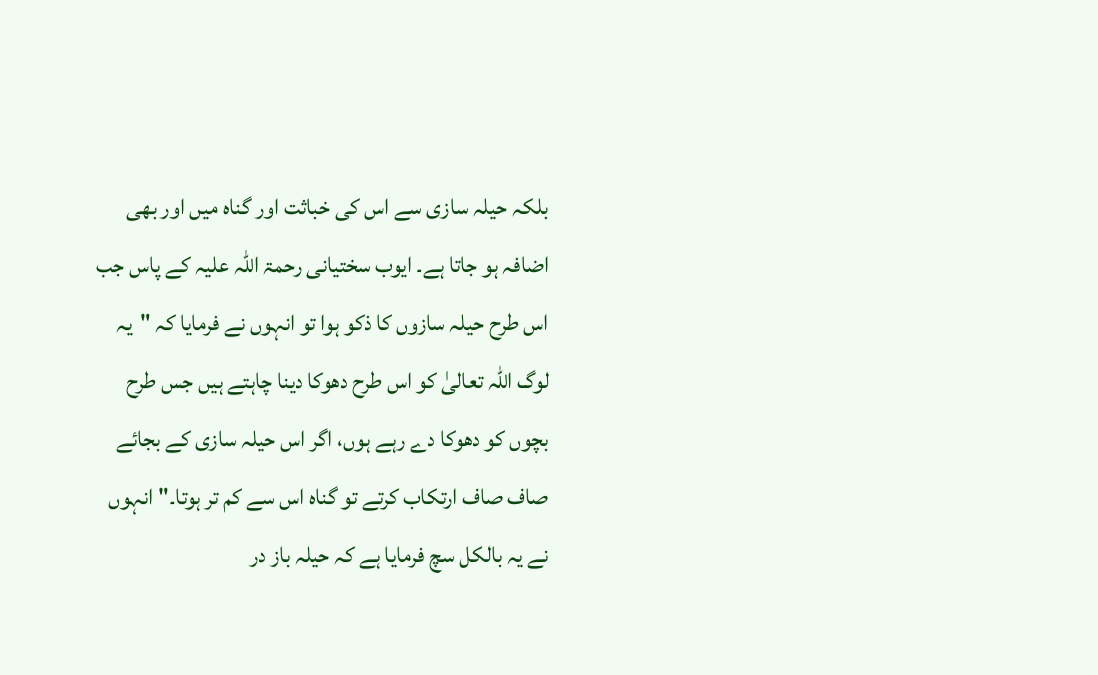بلکہ حیلہ سازی سے اس کی خباثت اور گناہ میں اور بھی اضافہ ہو جاتا ہے۔ ایوب سختیانی رحمۃ اللہ علیہ کے پاس جب اس طرح حیلہ سازوں کا ذکو ہوا تو انہوں نے فرمایا کہ "یہ لوگ اللہ تعالیٰ کو اس طرح دھوکا دینا چاہتے ہیں جس طرح بچوں کو دھوکا دے رہے ہوں، اگر اس حیلہ سازی کے بجائے صاف صاف ارتکاب کرتے تو گناہ اس سے کم تر ہوتا۔" انہوں نے یہ بالکل سچ فرمایا ہے کہ حیلہ باز در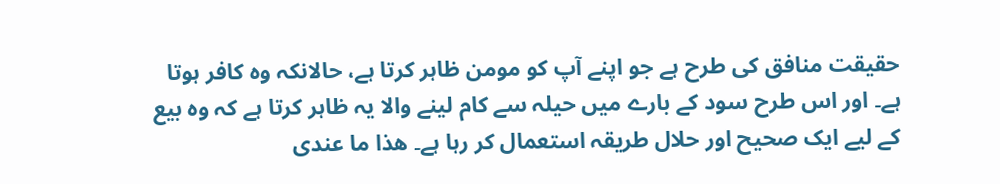حقیقت منافق کی طرح ہے جو اپنے آپ کو مومن ظاہر کرتا ہے، حالانکہ وہ کافر ہوتا ہے۔ اور اس طرح سود کے بارے میں حیلہ سے کام لینے والا یہ ظاہر کرتا ہے کہ وہ بیع کے لیے ایک صحیح اور حلال طریقہ استعمال کر رہا ہے۔ ھذا ما عندی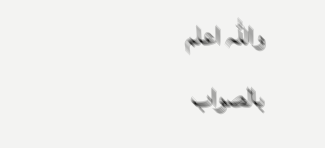واللہ اعلم بالصواب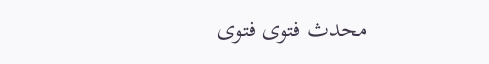محدث فتوی فتوی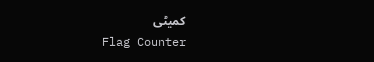کمیٹی
Flag Counter